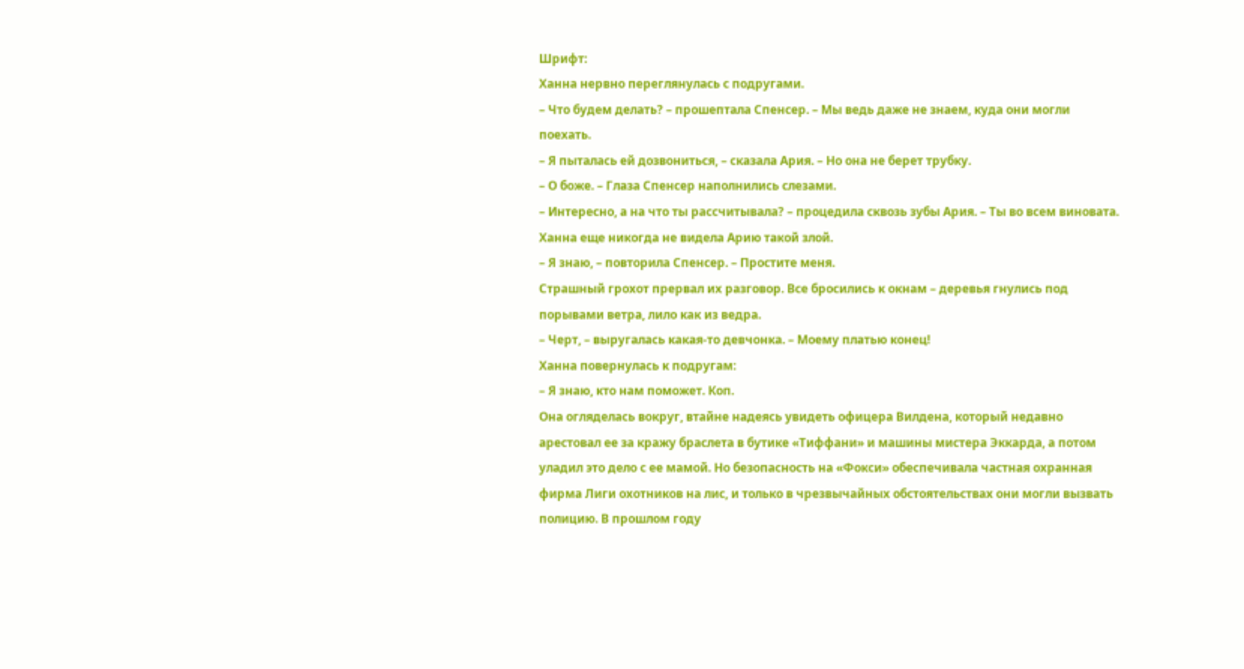Шрифт:
Ханна нервно переглянулась с подругами.
– Что будем делать? – прошептала Спенсер. – Мы ведь даже не знаем, куда они могли поехать.
– Я пыталась ей дозвониться, – сказала Ария. – Но она не берет трубку.
– О боже. – Глаза Спенсер наполнились слезами.
– Интересно, а на что ты рассчитывала? – процедила сквозь зубы Ария. – Ты во всем виновата.
Ханна еще никогда не видела Арию такой злой.
– Я знаю, – повторила Спенсер. – Простите меня.
Страшный грохот прервал их разговор. Все бросились к окнам – деревья гнулись под порывами ветра, лило как из ведра.
– Черт, – выругалась какая-то девчонка. – Моему платью конец!
Ханна повернулась к подругам:
– Я знаю, кто нам поможет. Коп.
Она огляделась вокруг, втайне надеясь увидеть офицера Вилдена, который недавно арестовал ее за кражу браслета в бутике «Тиффани» и машины мистера Эккарда, а потом уладил это дело с ее мамой. Но безопасность на «Фокси» обеспечивала частная охранная фирма Лиги охотников на лис, и только в чрезвычайных обстоятельствах они могли вызвать полицию. В прошлом году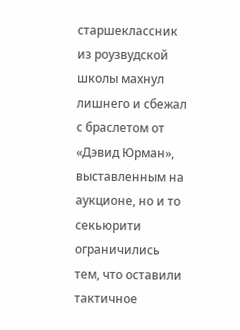старшеклассник из роузвудской школы махнул лишнего и сбежал с браслетом от «Дэвид Юрман», выставленным на аукционе, но и то секьюрити ограничились тем, что оставили тактичное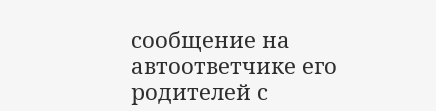сообщение на автоответчике его родителей с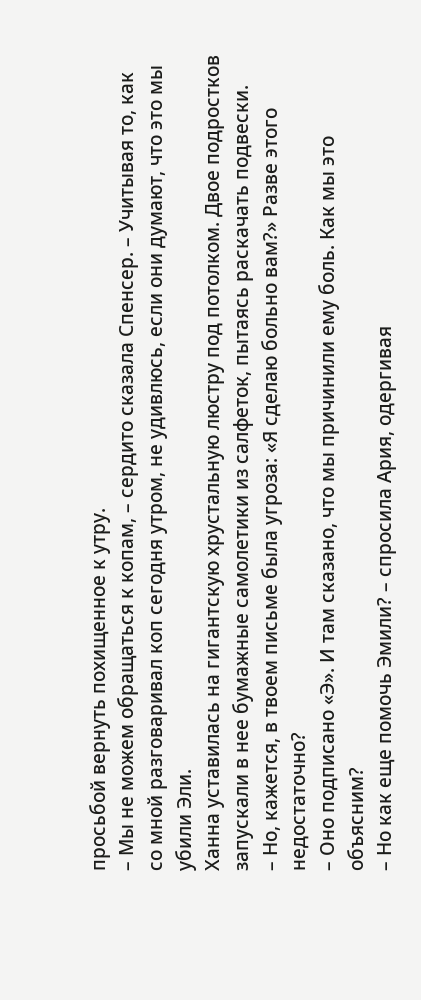просьбой вернуть похищенное к утру.
– Мы не можем обращаться к копам, – сердито сказала Спенсер. – Учитывая то, как со мной разговаривал коп сегодня утром, не удивлюсь, если они думают, что это мы убили Эли.
Ханна уставилась на гигантскую хрустальную люстру под потолком. Двое подростков запускали в нее бумажные самолетики из салфеток, пытаясь раскачать подвески.
– Но, кажется, в твоем письме была угроза: «Я сделаю больно вам?» Разве этого недостаточно?
– Оно подписано «Э». И там сказано, что мы причинили ему боль. Как мы это объясним?
– Но как еще помочь Эмили? – спросила Ария, одергивая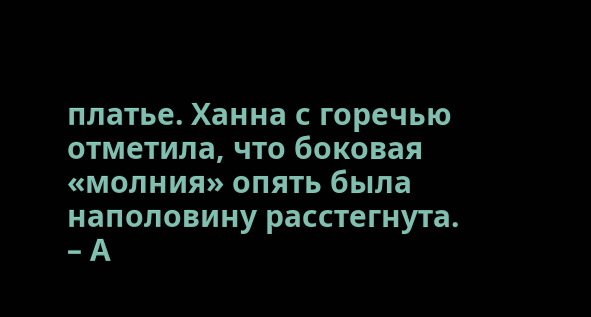платье. Ханна с горечью отметила, что боковая «молния» опять была наполовину расстегнута.
– А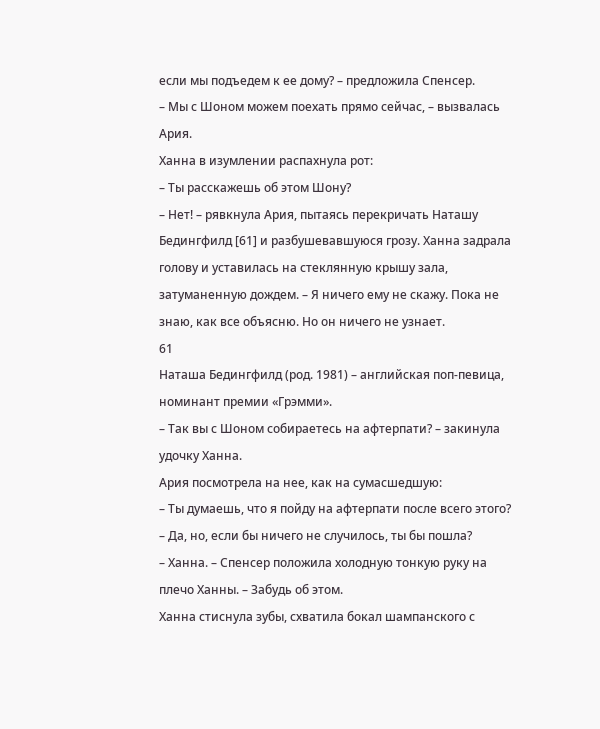если мы подъедем к ее дому? – предложила Спенсер.
– Мы с Шоном можем поехать прямо сейчас, – вызвалась Ария.
Ханна в изумлении распахнула рот:
– Ты расскажешь об этом Шону?
– Нет! – рявкнула Ария, пытаясь перекричать Наташу Бедингфилд [61] и разбушевавшуюся грозу. Ханна задрала голову и уставилась на стеклянную крышу зала, затуманенную дождем. – Я ничего ему не скажу. Пока не знаю, как все объясню. Но он ничего не узнает.
61
Наташа Бедингфилд (род. 1981) – английская поп-певица, номинант премии «Грэмми».
– Так вы с Шоном собираетесь на афтерпати? – закинула удочку Ханна.
Ария посмотрела на нее, как на сумасшедшую:
– Ты думаешь, что я пойду на афтерпати после всего этого?
– Да, но, если бы ничего не случилось, ты бы пошла?
– Ханна. – Спенсер положила холодную тонкую руку на плечо Ханны. – Забудь об этом.
Ханна стиснула зубы, схватила бокал шампанского с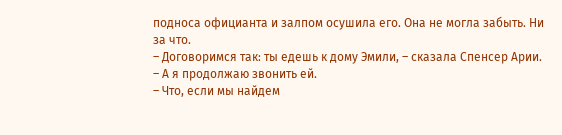подноса официанта и залпом осушила его. Она не могла забыть. Ни за что.
– Договоримся так: ты едешь к дому Эмили, – сказала Спенсер Арии. – А я продолжаю звонить ей.
– Что, если мы найдем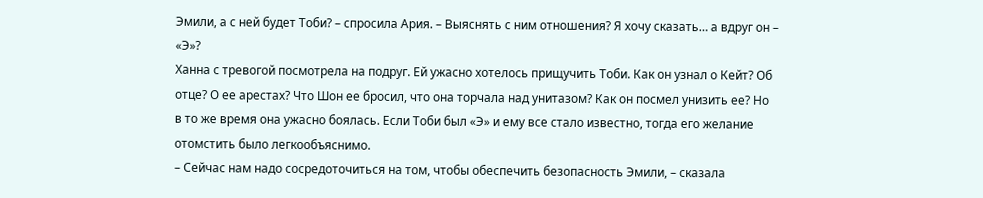Эмили, а с ней будет Тоби? – спросила Ария. – Выяснять с ним отношения? Я хочу сказать… а вдруг он – «Э»?
Ханна с тревогой посмотрела на подруг. Ей ужасно хотелось прищучить Тоби. Как он узнал о Кейт? Об отце? О ее арестах? Что Шон ее бросил, что она торчала над унитазом? Как он посмел унизить ее? Но в то же время она ужасно боялась. Если Тоби был «Э» и ему все стало известно, тогда его желание отомстить было легкообъяснимо.
– Сейчас нам надо сосредоточиться на том, чтобы обеспечить безопасность Эмили, – сказала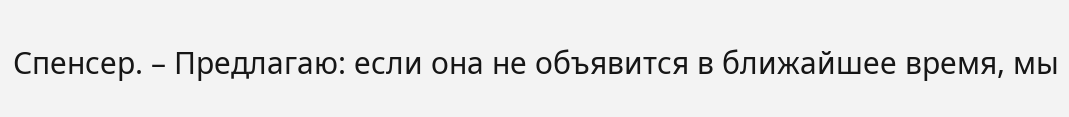Спенсер. – Предлагаю: если она не объявится в ближайшее время, мы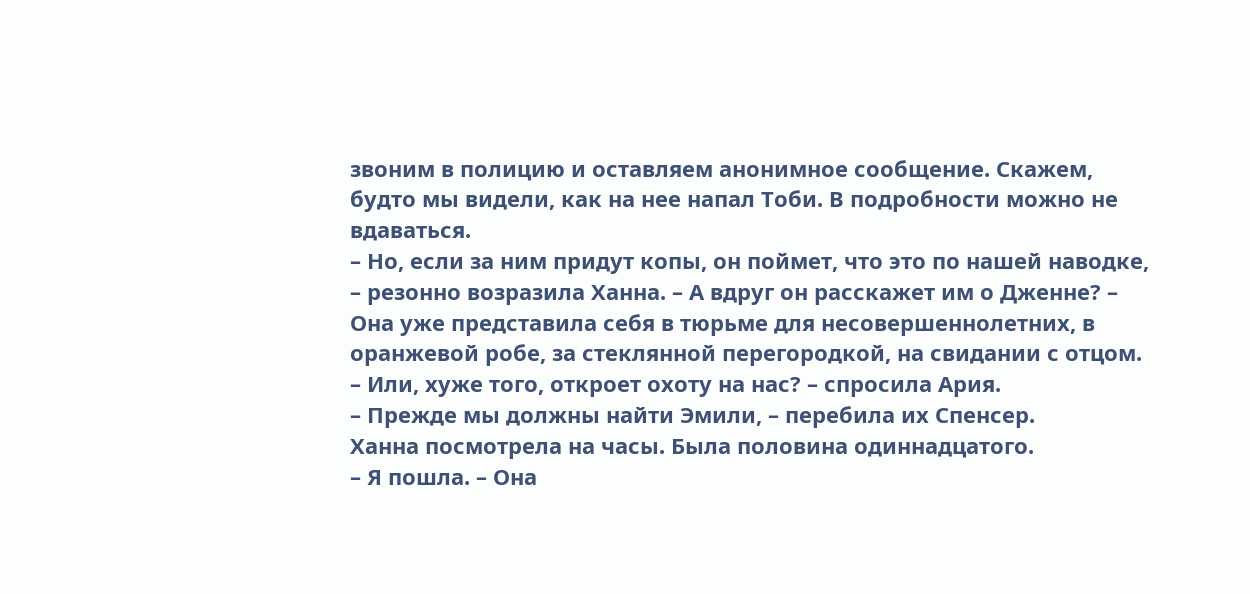звоним в полицию и оставляем анонимное сообщение. Скажем, будто мы видели, как на нее напал Тоби. В подробности можно не вдаваться.
– Но, если за ним придут копы, он поймет, что это по нашей наводке, – резонно возразила Ханна. – А вдруг он расскажет им о Дженне? – Она уже представила себя в тюрьме для несовершеннолетних, в оранжевой робе, за стеклянной перегородкой, на свидании с отцом.
– Или, хуже того, откроет охоту на нас? – спросила Ария.
– Прежде мы должны найти Эмили, – перебила их Спенсер.
Ханна посмотрела на часы. Была половина одиннадцатого.
– Я пошла. – Она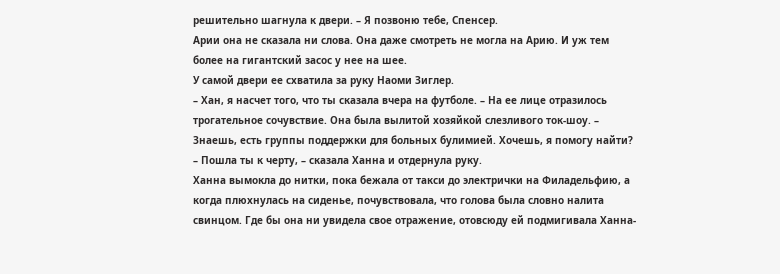решительно шагнула к двери. – Я позвоню тебе, Спенсер.
Арии она не сказала ни слова. Она даже смотреть не могла на Арию. И уж тем более на гигантский засос у нее на шее.
У самой двери ее схватила за руку Наоми Зиглер.
– Хан, я насчет того, что ты сказала вчера на футболе. – На ее лице отразилось трогательное сочувствие. Она была вылитой хозяйкой слезливого ток-шоу. – Знаешь, есть группы поддержки для больных булимией. Хочешь, я помогу найти?
– Пошла ты к черту, – сказала Ханна и отдернула руку.
Ханна вымокла до нитки, пока бежала от такси до электрички на Филадельфию, а когда плюхнулась на сиденье, почувствовала, что голова была словно налита свинцом. Где бы она ни увидела свое отражение, отовсюду ей подмигивала Ханна-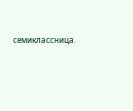семиклассница.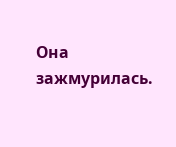Она зажмурилась.